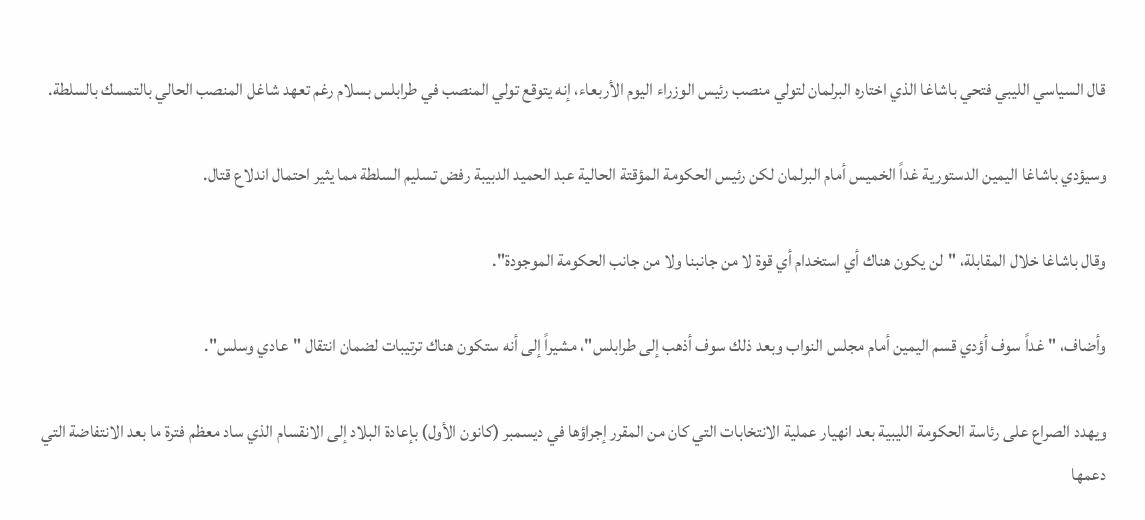قال السياسي الليبي فتحي باشاغا الذي اختاره البرلمان لتولي منصب رئيس الوزراء اليوم الأربعاء، إنه يتوقع تولي المنصب في طرابلس بسلام رغم تعهد شاغل المنصب الحالي بالتمسك بالسلطة.

وسيؤدي باشاغا اليمين الدستورية غداً الخميس أمام البرلمان لكن رئيس الحكومة المؤقتة الحالية عبد الحميد الدبيبة رفض تسليم السلطة مما يثير احتمال اندلاع قتال.

وقال باشاغا خلال المقابلة، "لن يكون هناك أي استخدام أي قوة لا من جانبنا ولا من جانب الحكومة الموجودة".

وأضاف، "غداً سوف أؤدي قسم اليمين أمام مجلس النواب وبعد ذلك سوف أذهب إلى طرابلس"، مشيراً إلى أنه ستكون هناك ترتيبات لضمان انتقال "عادي وسلس".

ويهدد الصراع على رئاسة الحكومة الليبية بعد انهيار عملية الانتخابات التي كان من المقرر إجراؤها في ديسمبر (كانون الأول) بإعادة البلاد إلى الانقسام الذي ساد معظم فترة ما بعد الانتفاضة التي دعمها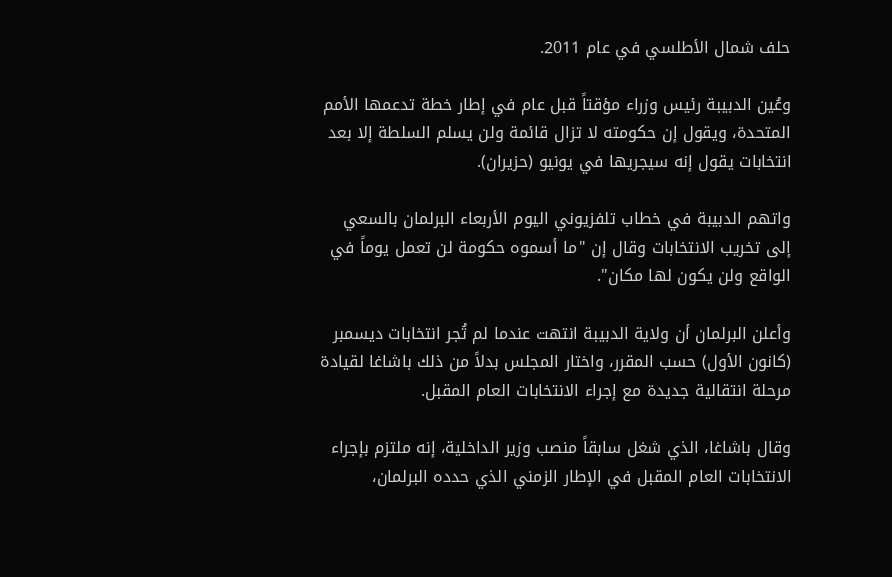حلف شمال الأطلسي في عام 2011.

وعُين الدبيبة رئيس وزراء مؤقتاً قبل عام في إطار خطة تدعمها الأمم المتحدة، ويقول إن حكومته لا تزال قائمة ولن يسلم السلطة إلا بعد انتخابات يقول إنه سيجريها في يونيو (حزيران).

واتهم الدبيبة في خطاب تلفزيوني اليوم الأربعاء البرلمان بالسعي إلى تخريب الانتخابات وقال إن "ما أسموه حكومة لن تعمل يوماً في الواقع ولن يكون لها مكان".

وأعلن البرلمان أن ولاية الدبيبة انتهت عندما لم تُجر انتخابات ديسمبر (كانون الأول) حسب المقرر، واختار المجلس بدلاً من ذلك باشاغا لقيادة مرحلة انتقالية جديدة مع إجراء الانتخابات العام المقبل.

وقال باشاغا، الذي شغل سابقاً منصب وزير الداخلية، إنه ملتزم بإجراء الانتخابات العام المقبل في الإطار الزمني الذي حدده البرلمان،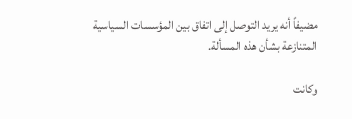مضيفاً أنه يريد التوصل إلى اتفاق بين المؤسسات السياسية المتنازعة بشأن هذه المسألة.

وكانت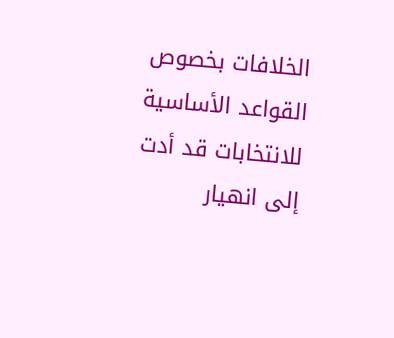الخلافات بخصوص القواعد الأساسية للانتخابات قد أدت إلى انهيار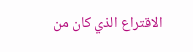الاقتراع الذي كان من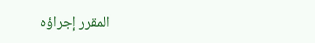المقرر إجراؤه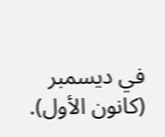في ديسمبر (كانون الأول).